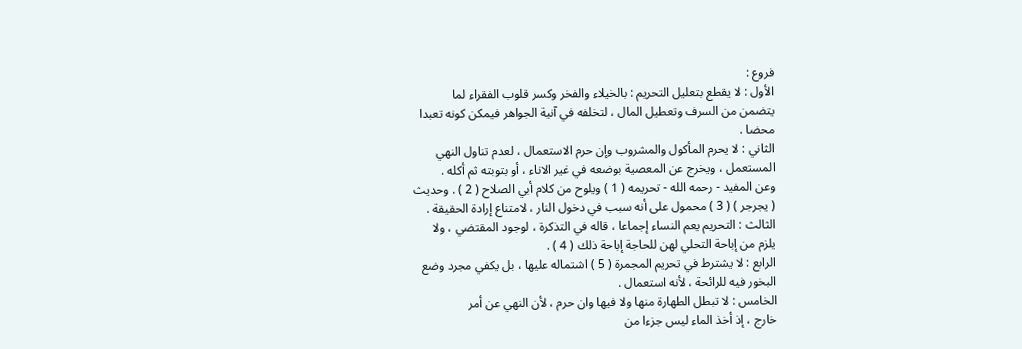فروع :
الأول : لا يقطع بتعليل التحريم : بالخيلاء والفخر وكسر قلوب الفقراء لما
يتضمن من السرف وتعطيل المال ، لتخلفه في آنية الجواهر فيمكن كونه تعبدا
محضا .
الثاني : لا يحرم المأكول والمشروب وإن حرم الاستعمال ، لعدم تناول النهي
المستعمل ، ويخرج عن المعصية بوضعه في غير الاناء ، أو بتوبته ثم أكله .
وعن المفيد - رحمه الله - تحريمه ( 1 ) ويلوح من كلام أبي الصلاح ( 2 ) . وحديث
( يجرجر ) ( 3 ) محمول على أنه سبب في دخول النار ، لامتناع إرادة الحقيقة .
الثالث : التحريم يعم النساء إجماعا ، قاله في التذكرة ، لوجود المقتضي ، ولا
يلزم من إباحة التحلي لهن للحاجة إباحة ذلك ( 4 ) .
الرابع : لا يشترط في تحريم المجمرة ( 5 ) اشتماله عليها ، بل يكفي مجرد وضع
البخور فيه للرائحة ، لأنه استعمال .
الخامس : لا تبطل الطهارة منها ولا فيها وان حرم ، لأن النهي عن أمر
خارج ، إذ أخذ الماء ليس جزءا من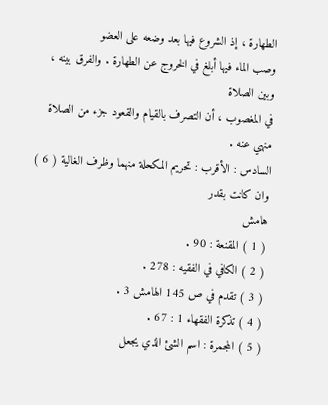الطهارة ، إذ الشروع فيها بعد وضعه على العضو
وصب الماء فيها أبلغ في الخروج عن الطهارة . والفرق بينه ، وبين الصلاة
في المغصوب ، أن التصرف بالقيام والقعود جزء من الصلاة منهي عنه .
السادس : الأقرب : تحريم المكحلة منهما وظرف الغالية ( 6 ) وان كانت بقدر
هامش
( 1 ) المقنعة : 90 .
( 2 ) الكافي في الفقيه : 278 .
( 3 ) تقدم في ص 145 الهامش 3 .
( 4 ) تذكرة الفقهاء 1 : 67 .
( 5 ) المجمرة : اسم الشئ الذي يجعل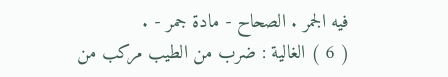فيه الجمر . الصحاح - مادة جمر - .
( 6 ) الغالية : ضرب من الطيب مركب من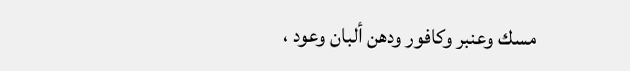مسك وعنبر وكافور ودهن ألبان وعود ،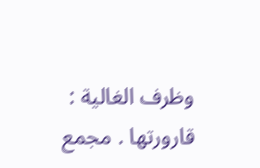وظرف الغالية :
قارورتها . مجمع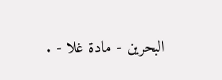البحرين - مادة غلا - .